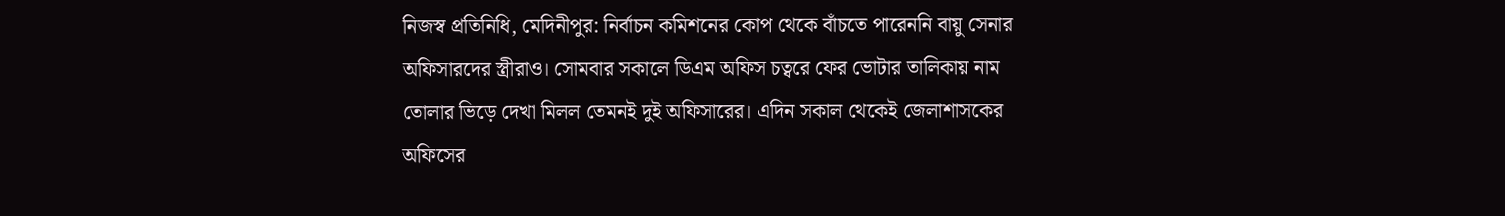নিজস্ব প্রতিনিধি, মেদিনীপুর: নির্বাচন কমিশনের কোপ থেকে বাঁচতে পারেননি বায়ু সেনার অফিসারদের স্ত্রীরাও। সোমবার সকালে ডিএম অফিস চত্বরে ফের ভোটার তালিকায় নাম তোলার ভিড়ে দেখা মিলল তেমনই দুই অফিসারের। এদিন সকাল থেকেই জেলাশাসকের অফিসের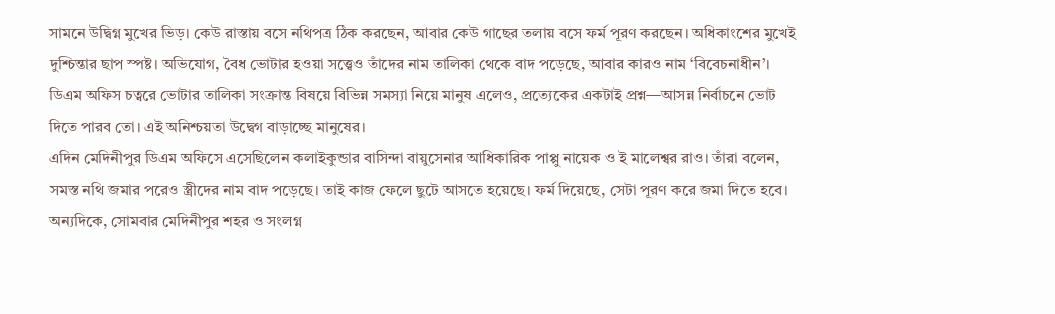সামনে উদ্বিগ্ন মুখের ভিড়। কেউ রাস্তায় বসে নথিপত্র ঠিক করছেন, আবার কেউ গাছের তলায় বসে ফর্ম পূরণ করছেন। অধিকাংশের মুখেই দুশ্চিন্তার ছাপ স্পষ্ট। অভিযোগ, বৈধ ভোটার হওয়া সত্ত্বেও তাঁদের নাম তালিকা থেকে বাদ পড়েছে, আবার কারও নাম ‘বিবেচনাধীন’। ডিএম অফিস চত্বরে ভোটার তালিকা সংক্রান্ত বিষয়ে বিভিন্ন সমস্যা নিয়ে মানুষ এলেও, প্রত্যেকের একটাই প্রশ্ন—আসন্ন নির্বাচনে ভোট দিতে পারব তো। এই অনিশ্চয়তা উদ্বেগ বাড়াচ্ছে মানুষের।
এদিন মেদিনীপুর ডিএম অফিসে এসেছিলেন কলাইকুন্ডার বাসিন্দা বায়ুসেনার আধিকারিক পাপ্পু নায়েক ও ই মালেশ্বর রাও। তাঁরা বলেন, সমস্ত নথি জমার পরেও স্ত্রীদের নাম বাদ পড়েছে। তাই কাজ ফেলে ছুটে আসতে হয়েছে। ফর্ম দিয়েছে, সেটা পূরণ করে জমা দিতে হবে। অন্যদিকে, সোমবার মেদিনীপুর শহর ও সংলগ্ন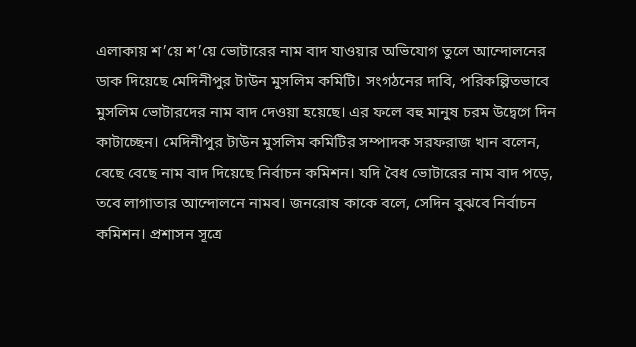এলাকায় শ’য়ে শ’য়ে ভোটারের নাম বাদ যাওয়ার অভিযোগ তুলে আন্দোলনের ডাক দিয়েছে মেদিনীপুর টাউন মুসলিম কমিটি। সংগঠনের দাবি, পরিকল্পিতভাবে মুসলিম ভোটারদের নাম বাদ দেওয়া হয়েছে। এর ফলে বহু মানুষ চরম উদ্বেগে দিন কাটাচ্ছেন। মেদিনীপুর টাউন মুসলিম কমিটির সম্পাদক সরফরাজ খান বলেন, বেছে বেছে নাম বাদ দিয়েছে নির্বাচন কমিশন। যদি বৈধ ভোটারের নাম বাদ পড়ে, তবে লাগাতার আন্দোলনে নামব। জনরোষ কাকে বলে, সেদিন বুঝবে নির্বাচন কমিশন। প্রশাসন সূত্রে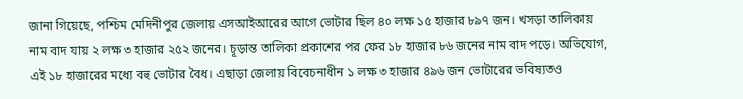জানা গিয়েছে, পশ্চিম মেদিনীপুর জেলায় এসআইআরের আগে ভোটার ছিল ৪০ লক্ষ ১৫ হাজার ৮৯৭ জন। খসড়া তালিকায় নাম বাদ যায় ২ লক্ষ ৩ হাজার ২৫২ জনের। চূড়ান্ত তালিকা প্রকাশের পর ফের ১৮ হাজার ৮৬ জনের নাম বাদ পড়ে। অভিযোগ, এই ১৮ হাজারের মধ্যে বহু ভোটার বৈধ। এছাড়া জেলায় বিবেচনাধীন ১ লক্ষ ৩ হাজার ৪৯৬ জন ভোটারের ভবিষ্যতও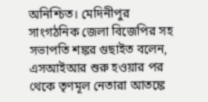অনিশ্চিত। মেদিনীপুর সাংগঠনিক জেলা বিজেপির সহ সভাপতি শঙ্কর গুছাইত বলেন, এসআইআর শুরু হওয়ার পর থেকে তৃণমূল নেতারা আতঙ্কে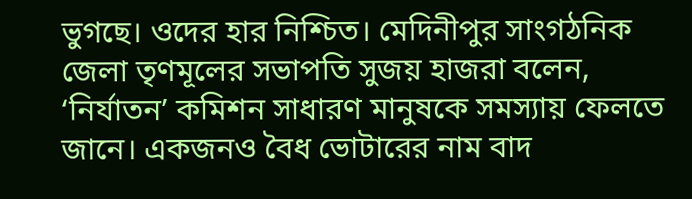ভুগছে। ওদের হার নিশ্চিত। মেদিনীপুর সাংগঠনিক জেলা তৃণমূলের সভাপতি সুজয় হাজরা বলেন, ‘নির্যাতন’ কমিশন সাধারণ মানুষকে সমস্যায় ফেলতে জানে। একজনও বৈধ ভোটারের নাম বাদ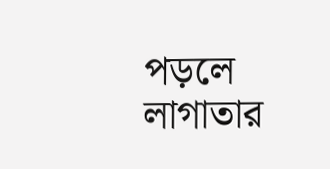পড়লে লাগাতার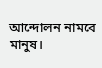আন্দোলন নামবে মানুষ।